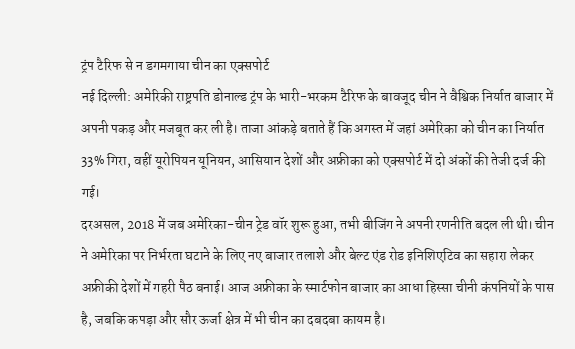ट्रंप टैरिफ से न डगमगाया चीन का एक्सपोर्ट
नई दिल्ली: अमेरिकी राष्ट्रपति डोनाल्ड ट्रंप के भारी-भरकम टैरिफ के बावजूद चीन ने वैश्विक निर्यात बाजार में अपनी पकड़ और मजबूत कर ली है। ताजा आंकड़े बताते हैं कि अगस्त में जहां अमेरिका को चीन का निर्यात 33% गिरा, वहीं यूरोपियन यूनियन, आसियान देशों और अफ्रीका को एक्सपोर्ट में दो अंकों की तेजी दर्ज की गई।
दरअसल, 2018 में जब अमेरिका-चीन ट्रेड वॉर शुरू हुआ, तभी बीजिंग ने अपनी रणनीति बदल ली थी। चीन ने अमेरिका पर निर्भरता घटाने के लिए नए बाजार तलाशे और बेल्ट एंड रोड इनिशिएटिव का सहारा लेकर अफ्रीकी देशों में गहरी पैठ बनाई। आज अफ्रीका के स्मार्टफोन बाजार का आधा हिस्सा चीनी कंपनियों के पास है, जबकि कपड़ा और सौर ऊर्जा क्षेत्र में भी चीन का दबदबा कायम है।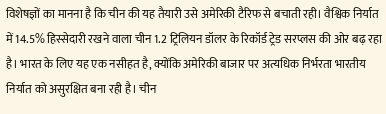विशेषज्ञों का मानना है कि चीन की यह तैयारी उसे अमेरिकी टैरिफ से बचाती रही। वैश्विक निर्यात में 14.5% हिस्सेदारी रखने वाला चीन 1.2 ट्रिलियन डॉलर के रिकॉर्ड ट्रेड सरप्लस की ओर बढ़ रहा है। भारत के लिए यह एक नसीहत है, क्योंकि अमेरिकी बाजार पर अत्यधिक निर्भरता भारतीय निर्यात को असुरक्षित बना रही है। चीन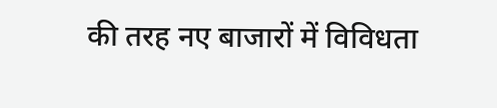की तरह नए बाजारों में विविधता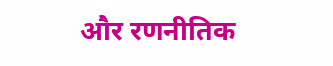और रणनीतिक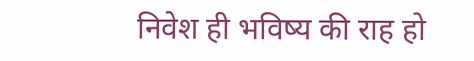निवेश ही भविष्य की राह हो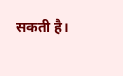सकती है।